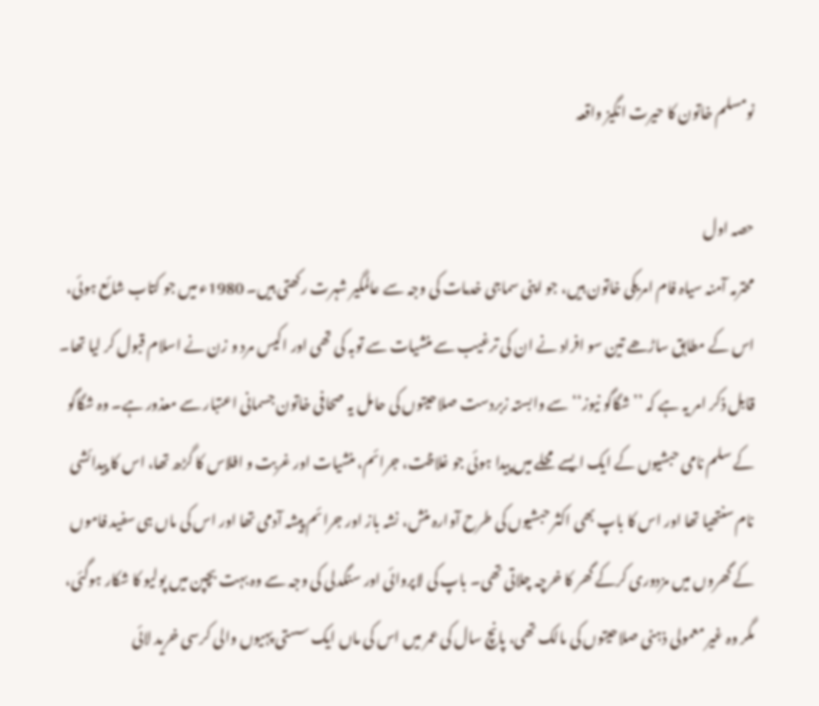نومسلم خاتون کا حیرت انگیز واقعہ

حصہ اول
محترمہ آمنہ سیاہ فام امریکی خاتون ہیں، جو اپنی سماجی خدمات کی وجہ سے عالمگیر شہرت رکھتی ہیں۔ 1980ء میں جو کتاب شائع ہوئی، اس کے مطابق ساڑھے تین سو افراد نے ان کی ترغیب سے منشیات سے توبہ کی تھی اور اکیس مرد و زن نے اسلام قبول کر لیا تھا۔
قابل ذکر امر یہ ہے کہ ’’شگاگو نیوز‘‘ سے وابستہ زبردست صلاحیتوں کی حامل یہ صحافی خاتون جسمانی اعتبار سے معذور ہے۔ وہ شگاگو کے سلم نامی حبشیوں کے ایک ایسے محلے میں پیدا ہوئی جو غلاظت، جرائم، منشیات اور غربت و افلاس کا گڑھ تھا، اس کا پیدائشی نام سنتھیا تھا اور اس کا باپ بھی اکثر حبشیوں کی طرح آوارہ منش، نشہ باز اور جرائم پیشہ آدمی تھا اور اس کی ماں ہی سفید فاموں کے گھروں میں مزدوری کرکے گھر کا خرچہ چلاتی تھی۔ باپ کی لاپروائی اور سنگدلی کی وجہ سے وہ بہت بچپن میں پولیو کا شکار ہوگئی، مگر وہ غیر معمولی ذہنی صلاحیتوں کی مالک تھی، پانچ سال کی عمر میں اس کی ماں ایک سستی پہیوں والی کرسی خرید لائی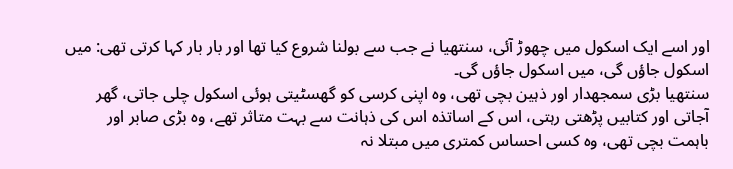اور اسے ایک اسکول میں چھوڑ آئی، سنتھیا نے جب سے بولنا شروع کیا تھا اور بار بار کہا کرتی تھی: میں اسکول جاؤں گی، میں اسکول جاؤں گی۔
سنتھیا بڑی سمجھدار اور ذہین بچی تھی، وہ اپنی کرسی کو گھسٹیتی ہوئی اسکول چلی جاتی، گھر آجاتی اور کتابیں پڑھتی رہتی، اس کے اساتذہ اس کی ذہانت سے بہت متاثر تھے، وہ بڑی صابر اور باہمت بچی تھی، وہ کسی احساس کمتری میں مبتلا نہ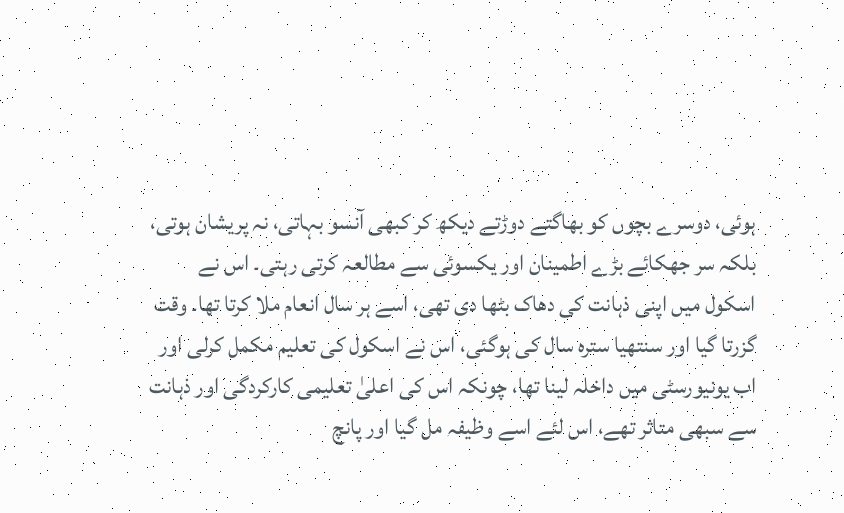ہوئی، دوسرے بچوں کو بھاگتے دوڑتے دیکھ کر کبھی آنسو بہاتی، نہ پریشان ہوتی، بلکہ سر جھکائے بڑے اطمینان اور یکسوئی سے مطالعہ کرتی رہتی۔ اس نے اسکول میں اپنی ذہانت کی دھاک بٹھا دی تھی، اسے ہر سال انعام ملا کرتا تھا۔ وقت گزرتا گیا اور سنتھیا سترہ سال کی ہوگئی، اس نے اسکول کی تعلیم مکمل کرلی اور اب یونیورسٹی میں داخلہ لینا تھا، چونکہ اس کی اعلیٰ تعلیمی کارکردگی اور ذہانت سے سبھی متاثر تھے، اس لئے اسے وظیفہ مل گیا اور پانچ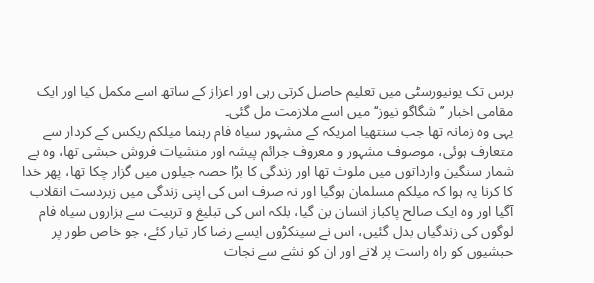برس تک یونیورسٹی میں تعلیم حاصل کرتی رہی اور اعزاز کے ساتھ اسے مکمل کیا اور ایک مقامی اخبار ’’شگاگو نیوز‘‘ میں اسے ملازمت مل گئی۔
یہی وہ زمانہ تھا جب سنتھیا امریکہ کے مشہور سیاہ فام رہنما میلکم ریکس کے کردار سے متعارف ہوئی، موصوف مشہور و معروف جرائم پیشہ اور منشیات فروش حبشی تھا، وہ بے شمار سنگین وارداتوں میں ملوث تھا اور زندگی کا بڑا حصہ جیلوں میں گزار چکا تھا، پھر خدا کا کرنا یہ ہوا کہ میلکم مسلمان ہوگیا اور نہ صرف اس کی اپنی زندگی میں زبردست انقلاب آگیا اور وہ ایک صالح پاکباز انسان بن گیا، بلکہ اس کی تبلیغ و تربیت سے ہزاروں سیاہ فام لوگوں کی زندگیاں بدل گئیں، اس نے سینکڑوں ایسے رضا کار تیار کئے، جو خاص طور پر حبشیوں کو راہ راست پر لانے اور ان کو نشے سے نجات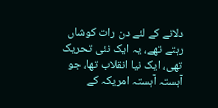دلانے کے لئے دن رات کوشاں رہتے تھے، یہ ایک نئی تحریک تھی، ایک نیا انقلاب تھا، جو آہستہ آہستہ امریکہ کے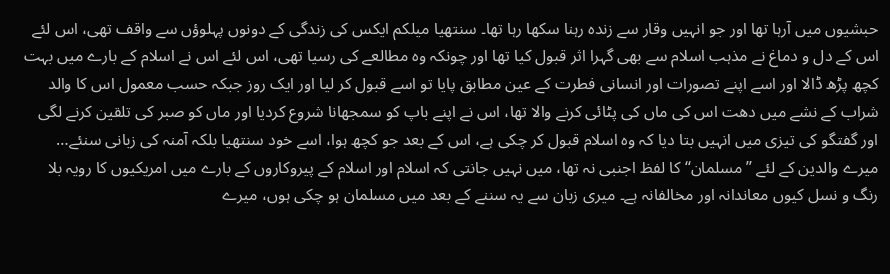حبشیوں میں آرہا تھا اور جو انہیں وقار سے زندہ رہنا سکھا رہا تھا۔ سنتھیا میلکم ایکس کی زندگی کے دونوں پہلوؤں سے واقف تھی، اس لئے اس کے دل و دماغ نے مذہب اسلام سے بھی گہرا اثر قبول کیا تھا اور چونکہ وہ مطالعے کی رسیا تھی، اس لئے اس نے اسلام کے بارے میں بہت کچھ پڑھ ڈالا اور اسے اپنے تصورات اور انسانی فطرت کے عین مطابق پایا تو اسے قبول کر لیا اور ایک روز جبکہ حسب معمول اس کا والد شراب کے نشے میں دھت اس کی ماں کی پٹائی کرنے والا تھا، اس نے اپنے باپ کو سمجھانا شروع کردیا اور ماں کو صبر کی تلقین کرنے لگی اور گفتگو کی تیزی میں انہیں بتا دیا کہ وہ اسلام قبول کر چکی ہے، اس کے بعد جو کچھ ہوا، اسے خود سنتھیا بلکہ آمنہ کی زبانی سنئے…
میرے والدین کے لئے ’’مسلمان‘‘ کا لفظ اجنبی نہ تھا، میں نہیں جانتی کہ اسلام اور اسلام کے پیروکاروں کے بارے میں امریکیوں کا رویہ بلا رنگ و نسل کیوں معاندانہ اور مخالفانہ ہے۔ میری زبان سے یہ سننے کے بعد میں مسلمان ہو چکی ہوں، میرے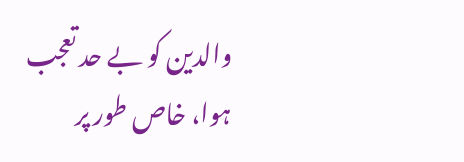والدین کو بے حد تعجب ہوا، خاص طور پر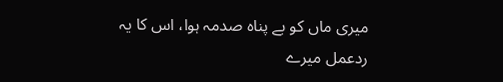میری ماں کو بے پناہ صدمہ ہوا، اس کا یہ ردعمل میرے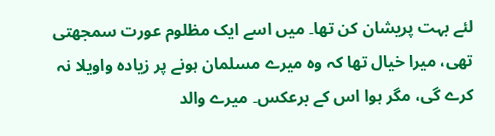لئے بہت پریشان کن تھا۔ میں اسے ایک مظلوم عورت سمجھتی تھی، میرا خیال تھا کہ وہ میرے مسلمان ہونے پر زیادہ واویلا نہ کرے گی، مگر ہوا اس کے برعکس۔ میرے والد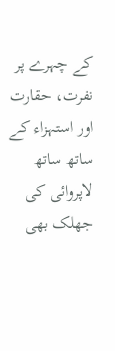کے چہرے پر نفرت، حقارت اور استہزاء کے ساتھ ساتھ لاپروائی کی جھلک بھی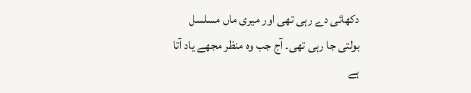دکھائی دے رہی تھی اور میری ماں مسلسل بولتی جا رہی تھی۔ آج جب وہ منظر مجھے یاد آتا ہے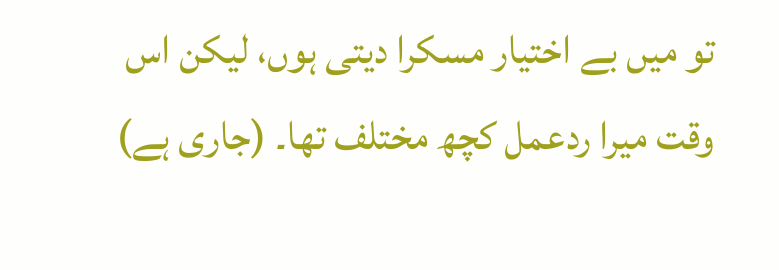تو میں بے اختیار مسکرا دیتی ہوں، لیکن اس وقت میرا ردعمل کچھ مختلف تھا۔ (جاری ہے)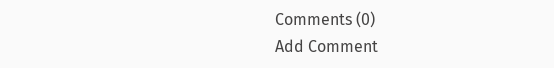Comments (0)
Add Comment